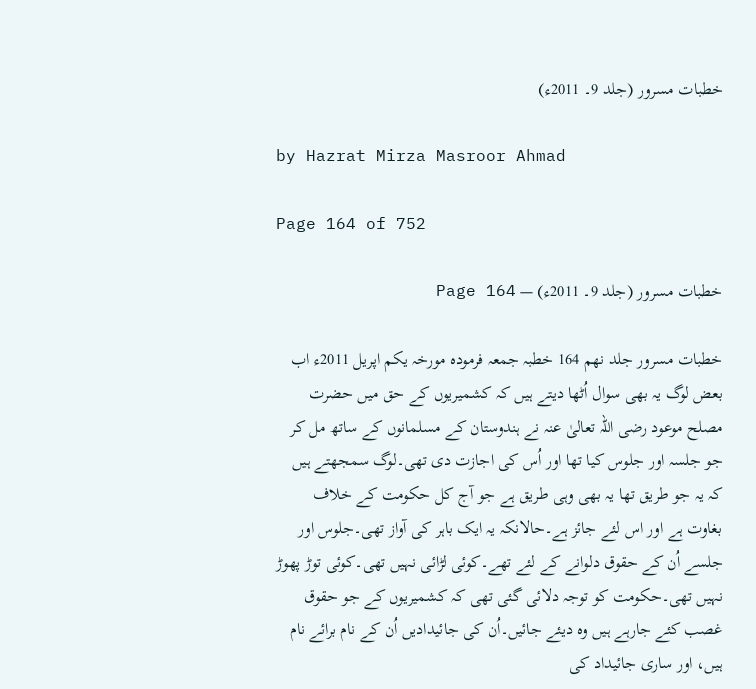خطبات مسرور (جلد 9۔ 2011ء)

by Hazrat Mirza Masroor Ahmad

Page 164 of 752

خطبات مسرور (جلد 9۔ 2011ء) — Page 164

خطبات مسرور جلد نهم 164 خطبہ جمعہ فرمودہ مورخہ یکم اپریل 2011ء اب بعض لوگ یہ بھی سوال اُٹھا دیتے ہیں کہ کشمیریوں کے حق میں حضرت مصلح موعود رضی اللہ تعالیٰ عنہ نے ہندوستان کے مسلمانوں کے ساتھ مل کر جو جلسہ اور جلوس کیا تھا اور اُس کی اجازت دی تھی۔لوگ سمجھتے ہیں کہ یہ جو طریق تھا یہ بھی وہی طریق ہے جو آج کل حکومت کے خلاف بغاوت ہے اور اس لئے جائز ہے۔حالانکہ یہ ایک باہر کی آواز تھی۔جلوس اور جلسے اُن کے حقوق دلوانے کے لئے تھے۔کوئی لڑائی نہیں تھی۔کوئی توڑ پھوڑ نہیں تھی۔حکومت کو توجہ دلائی گئی تھی کہ کشمیریوں کے جو حقوق غصب کئے جارہے ہیں وہ دیئے جائیں۔اُن کی جائیدادیں اُن کے نام برائے نام ہیں، اور ساری جائیداد کی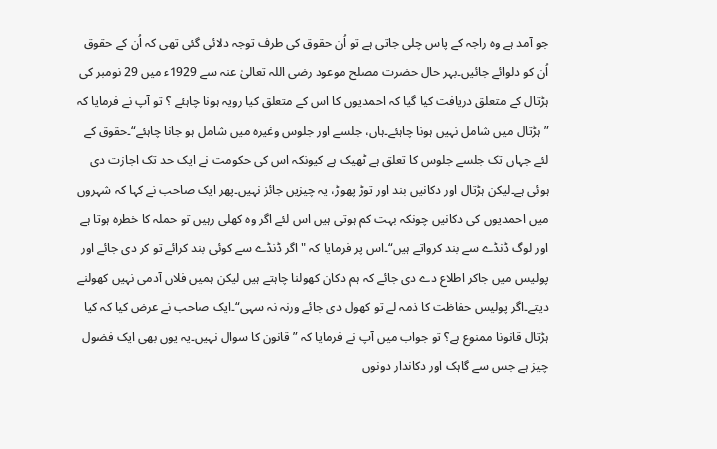جو آمد ہے وہ راجہ کے پاس چلی جاتی ہے تو اُن حقوق کی طرف توجہ دلائی گئی تھی کہ اُن کے حقوق اُن کو دلوائے جائیں۔بہر حال حضرت مصلح موعود رضی اللہ تعالیٰ عنہ سے 1929ء میں 29 نومبر کی ہڑتال کے متعلق دریافت کیا گیا کہ احمدیوں کا اس کے متعلق کیا رویہ ہونا چاہئے ؟ تو آپ نے فرمایا کہ ” ہڑتال میں شامل نہیں ہونا چاہئے۔ہاں، جلسے اور جلوس وغیرہ میں شامل ہو جانا چاہئے“۔حقوق کے لئے جہاں تک جلسے جلوس کا تعلق ہے ٹھیک ہے کیونکہ اس کی حکومت نے ایک حد تک اجازت دی ہوئی ہے۔لیکن ہڑتال اور دکانیں بند اور توڑ پھوڑ، یہ چیزیں جائز نہیں۔پھر ایک صاحب نے کہا کہ شہروں میں احمدیوں کی دکانیں چونکہ بہت کم ہوتی ہیں اس لئے اگر وہ کھلی رہیں تو حملہ کا خطرہ ہوتا ہے اور لوگ ڈنڈے سے بند کرواتے ہیں“۔اس پر فرمایا کہ "اگر ڈنڈے سے کوئی بند کرائے تو کر دی جائے اور پولیس میں جاکر اطلاع دے دی جائے کہ ہم دکان کھولنا چاہتے ہیں لیکن ہمیں فلاں آدمی نہیں کھولنے دیتے۔اگر پولیس حفاظت کا ذمہ لے تو کھول دی جائے ورنہ نہ سہی“۔ایک صاحب نے عرض کیا کہ کیا ہڑتال قانونا ممنوع ہے؟ تو جواب میں آپ نے فرمایا کہ ” قانون کا سوال نہیں۔یہ یوں بھی ایک فضول چیز ہے جس سے گاہک اور دکاندار دونوں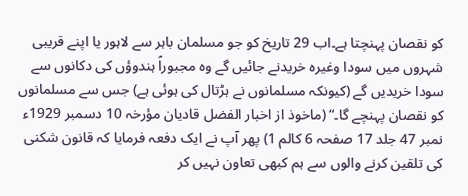کو نقصان پہنچتا ہے۔اب 29 تاریخ کو جو مسلمان باہر سے لاہور یا اپنے قریبی شہروں میں سودا وغیرہ خریدنے جائیں گے وہ مجبوراً ہندوؤں کی دکانوں سے سودا خریدیں گے (کیونکہ مسلمانوں نے ہڑتال کی ہوئی ہے) جس سے مسلمانوں کو نقصان پہنچے گا۔“ (ماخوذ از اخبار الفضل قادیان مؤرخہ 10 دسمبر 1929ء نمبر 47 جلد 17 صفحہ 6 کالم 1) پھر آپ نے ایک دفعہ فرمایا کہ قانون شکنی کی تلقین کرنے والوں سے ہم کبھی تعاون نہیں کر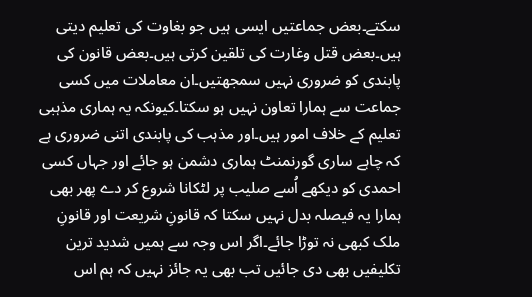سکتے۔بعض جماعتیں ایسی ہیں جو بغاوت کی تعلیم دیتی ہیں۔بعض قتل وغارت کی تلقین کرتی ہیں۔بعض قانون کی پابندی کو ضروری نہیں سمجھتیں۔ان معاملات میں کسی جماعت سے ہمارا تعاون نہیں ہو سکتا۔کیونکہ یہ ہماری مذہبی تعلیم کے خلاف امور ہیں۔اور مذہب کی پابندی اتنی ضروری ہے کہ چاہے ساری گورنمنٹ ہماری دشمن ہو جائے اور جہاں کسی احمدی کو دیکھے اُسے صلیب پر لٹکانا شروع کر دے پھر بھی ہمارا یہ فیصلہ بدل نہیں سکتا کہ قانونِ شریعت اور قانونِ ملک کبھی نہ توڑا جائے۔اگر اس وجہ سے ہمیں شدید ترین تکلیفیں بھی دی جائیں تب بھی یہ جائز نہیں کہ ہم اس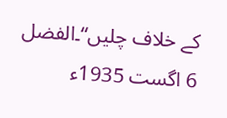کے خلاف چلیں“۔الفضل 6 اگست 1935ء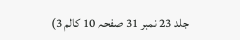جلد 23 نمبر 31 صفحہ 10 کالم 3)